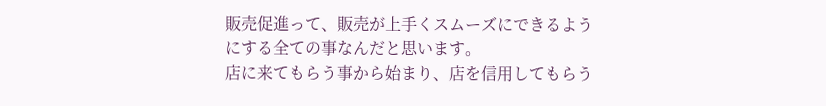販売促進って、販売が上手くスムーズにできるようにする全ての事なんだと思います。
店に来てもらう事から始まり、店を信用してもらう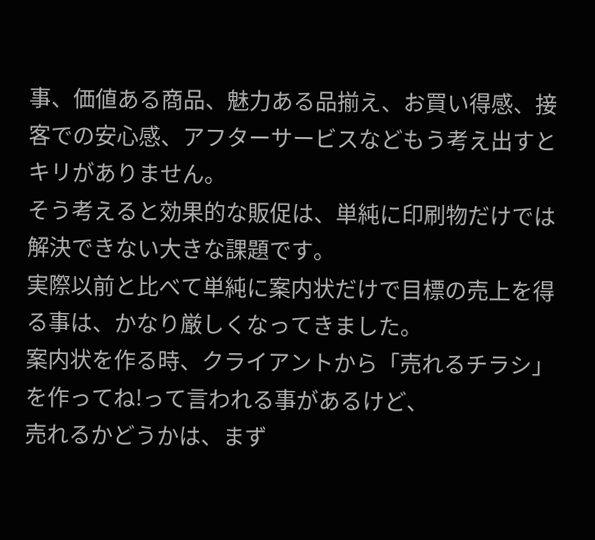事、価値ある商品、魅力ある品揃え、お買い得感、接客での安心感、アフターサービスなどもう考え出すとキリがありません。
そう考えると効果的な販促は、単純に印刷物だけでは解決できない大きな課題です。
実際以前と比べて単純に案内状だけで目標の売上を得る事は、かなり厳しくなってきました。
案内状を作る時、クライアントから「売れるチラシ」を作ってね!って言われる事があるけど、
売れるかどうかは、まず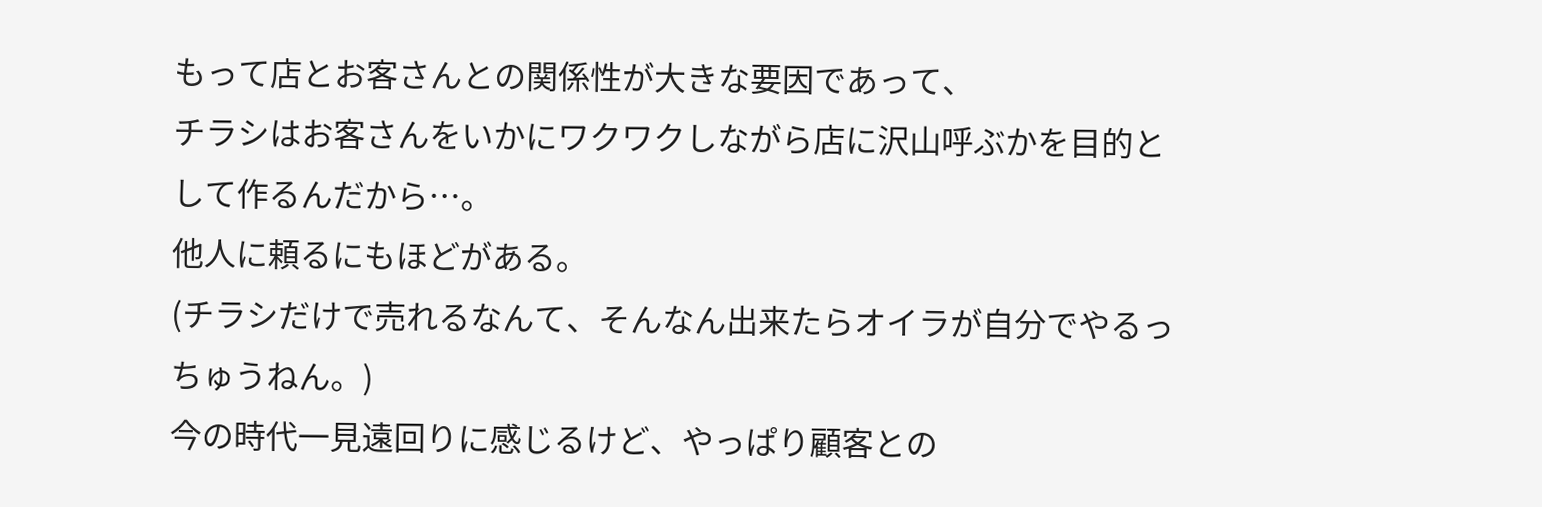もって店とお客さんとの関係性が大きな要因であって、
チラシはお客さんをいかにワクワクしながら店に沢山呼ぶかを目的として作るんだから…。
他人に頼るにもほどがある。
(チラシだけで売れるなんて、そんなん出来たらオイラが自分でやるっちゅうねん。)
今の時代一見遠回りに感じるけど、やっぱり顧客との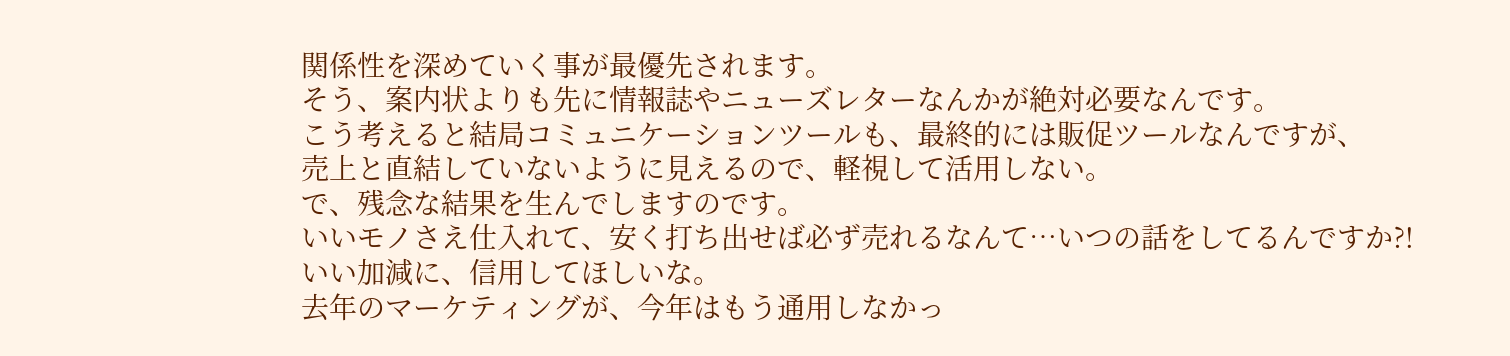関係性を深めていく事が最優先されます。
そう、案内状よりも先に情報誌やニューズレターなんかが絶対必要なんです。
こう考えると結局コミュニケーションツールも、最終的には販促ツールなんですが、
売上と直結していないように見えるので、軽視して活用しない。
で、残念な結果を生んでしますのです。
いいモノさえ仕入れて、安く打ち出せば必ず売れるなんて…いつの話をしてるんですか?!
いい加減に、信用してほしいな。
去年のマーケティングが、今年はもう通用しなかっ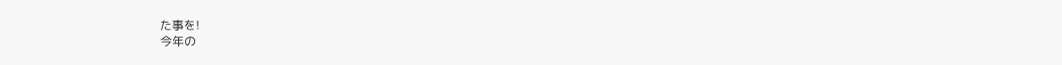た事を!
今年の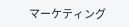マーケティング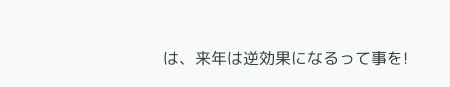は、来年は逆効果になるって事を!